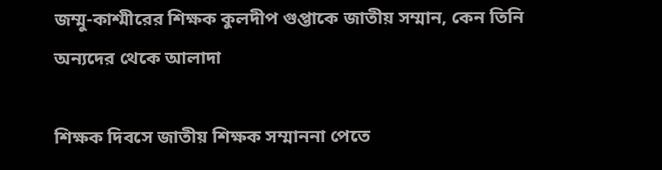জম্মু-কাশ্মীরের শিক্ষক কুলদীপ গুপ্তাকে জাতীয় সম্মান, কেন তিনি অন্যদের থেকে আলাদা

শিক্ষক দিবসে জাতীয় শিক্ষক সম্মাননা পেতে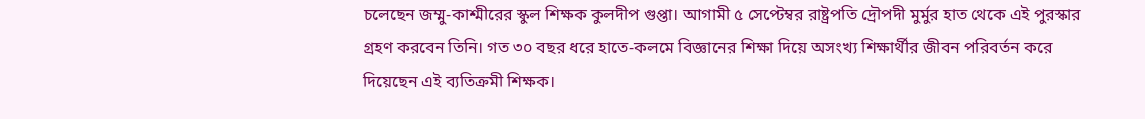চলেছেন জম্মু-কাশ্মীরের স্কুল শিক্ষক কুলদীপ গুপ্তা। আগামী ৫ সেপ্টেম্বর রাষ্ট্রপতি দ্রৌপদী মুর্মুর হাত থেকে এই পুরস্কার গ্রহণ করবেন তিনি। গত ৩০ বছর ধরে হাতে-কলমে বিজ্ঞানের শিক্ষা দিয়ে অসংখ্য শিক্ষার্থীর জীবন পরিবর্তন করে দিয়েছেন এই ব্যতিক্রমী শিক্ষক।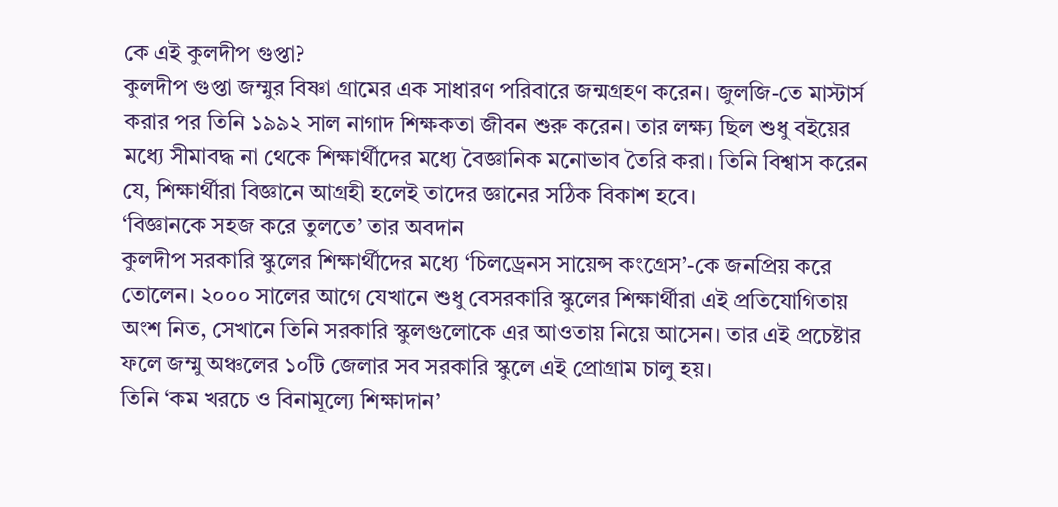কে এই কুলদীপ গুপ্তা?
কুলদীপ গুপ্তা জম্মুর বিষ্ণা গ্রামের এক সাধারণ পরিবারে জন্মগ্রহণ করেন। জুলজি-তে মাস্টার্স করার পর তিনি ১৯৯২ সাল নাগাদ শিক্ষকতা জীবন শুরু করেন। তার লক্ষ্য ছিল শুধু বইয়ের মধ্যে সীমাবদ্ধ না থেকে শিক্ষার্থীদের মধ্যে বৈজ্ঞানিক মনোভাব তৈরি করা। তিনি বিশ্বাস করেন যে, শিক্ষার্থীরা বিজ্ঞানে আগ্রহী হলেই তাদের জ্ঞানের সঠিক বিকাশ হবে।
‘বিজ্ঞানকে সহজ করে তুলতে’ তার অবদান
কুলদীপ সরকারি স্কুলের শিক্ষার্থীদের মধ্যে ‘চিলড্রেনস সায়েন্স কংগ্রেস’-কে জনপ্রিয় করে তোলেন। ২০০০ সালের আগে যেখানে শুধু বেসরকারি স্কুলের শিক্ষার্থীরা এই প্রতিযোগিতায় অংশ নিত, সেখানে তিনি সরকারি স্কুলগুলোকে এর আওতায় নিয়ে আসেন। তার এই প্রচেষ্টার ফলে জম্মু অঞ্চলের ১০টি জেলার সব সরকারি স্কুলে এই প্রোগ্রাম চালু হয়।
তিনি ‘কম খরচে ও বিনামূল্যে শিক্ষাদান’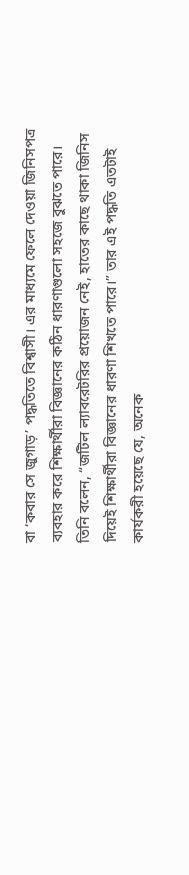বা ‘কবার সে জুগাড়’ পদ্ধতিতে বিশ্বাসী। এর মাধ্যমে ফেলে দেওয়া জিনিসপত্র ব্যবহার করে শিক্ষার্থীরা বিজ্ঞানের কঠিন ধারণাগুলো সহজে বুঝতে পারে। তিনি বলেন, “জটিল ল্যাবরেটরির প্রয়োজন নেই, হাতের কাছে থাকা জিনিস দিয়েই শিক্ষার্থীরা বিজ্ঞানের ধারণা শিখতে পারে।” তার এই পদ্ধতি এতটাই কার্যকরী হয়েছে যে, অনেক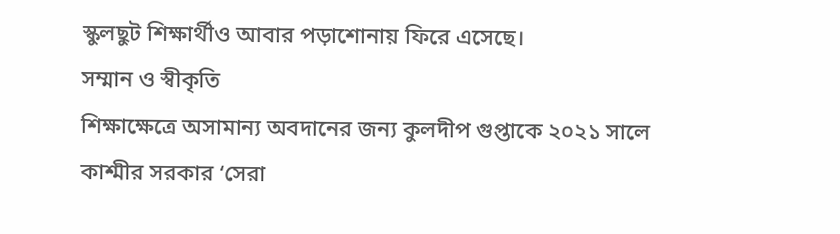স্কুলছুট শিক্ষার্থীও আবার পড়াশোনায় ফিরে এসেছে।
সম্মান ও স্বীকৃতি
শিক্ষাক্ষেত্রে অসামান্য অবদানের জন্য কুলদীপ গুপ্তাকে ২০২১ সালে কাশ্মীর সরকার ‘সেরা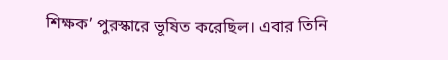শিক্ষক’ পুরস্কারে ভূষিত করেছিল। এবার তিনি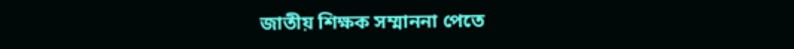জাতীয় শিক্ষক সম্মাননা পেতে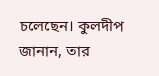চলেছেন। কুলদীপ জানান, তার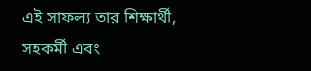এই সাফল্য তার শিক্ষার্থী, সহকর্মী এবং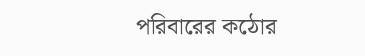পরিবারের কঠোর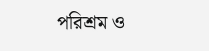পরিশ্রম ও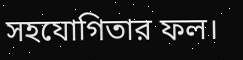সহযোগিতার ফল।